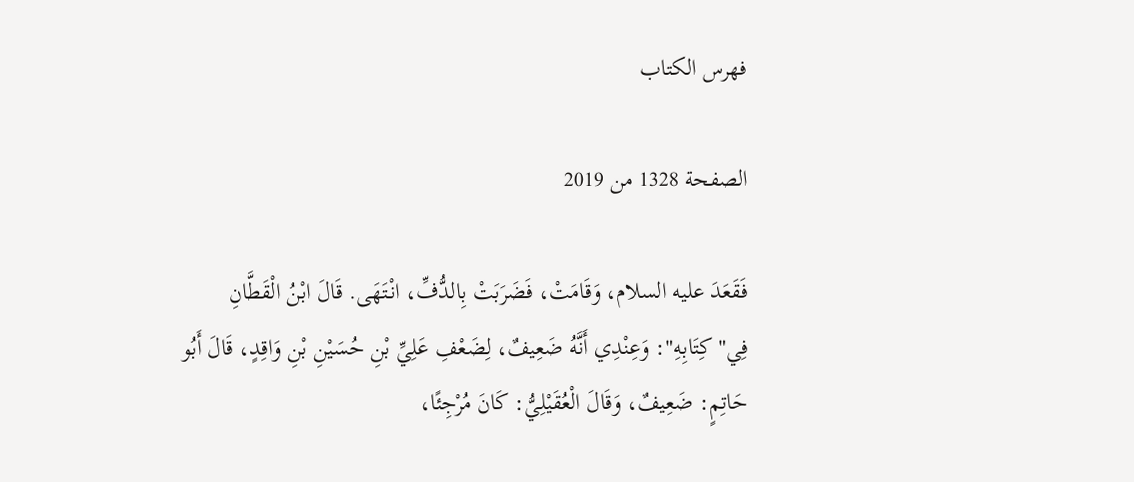فهرس الكتاب

الصفحة 1328 من 2019

فَقَعَدَ عليه السلام، وَقَامَتْ، فَضَرَبَتْ بِالدُّفِّ، انْتَهَى. قَالَ ابْنُ الْقَطَّانِ فِي"كِتَابِهِ": وَعِنْدِي أَنَّهُ ضَعِيفٌ، لِضَعْفِ عَلِيِّ بْنِ حُسَيْنِ بْنِ وَاقِدٍ، قَالَ أَبُو حَاتِمٍ: ضَعِيفٌ، وَقَالَ الْعُقَيْلِيُّ: كَانَ مُرْجِئًا،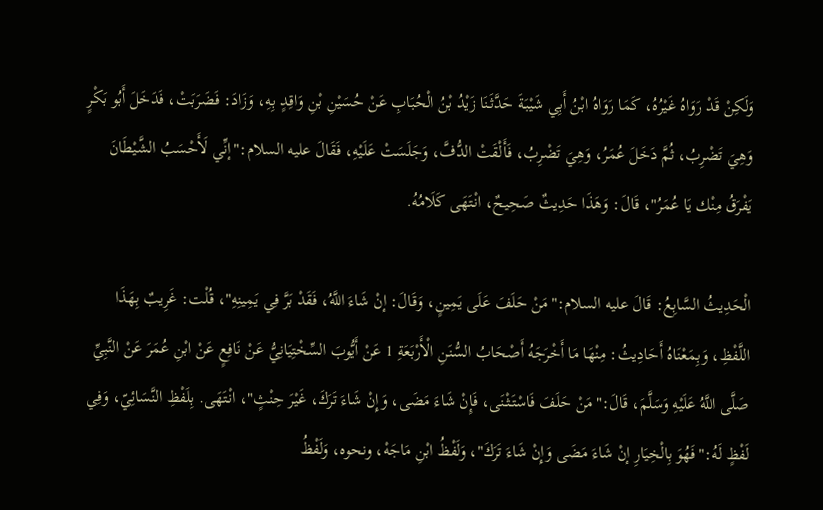وَلَكِنْ قَدْ رَوَاهُ غَيْرُهُ، كَمَا رَوَاهُ ابْنُ أَبِي شَيْبَةَ حَدَّثَنَا زَيْدُ بْنُ الْحُبَابِ عَنْ حُسَيْنِ بْنِ وَاقِدٍ بِهِ، وَزَادَ: فَضَرَبَتْ، فَدَخَلَ أَبُو بَكْرٍ وَهِيَ تَضْرِبُ، ثُمَّ دَخَلَ عُمَرُ، وَهِيَ تَضْرِبُ، فَأَلْقَتْ الدُّفَّ، وَجَلَسَتْ عَلَيْهِ، فَقَالَ عليه السلام:"إنِّي لَأَحْسَبُ الشَّيْطَانَ يَفْرَقُ مِنْك يَا عُمَرُ"، قَالَ: وَهَذَا حَدِيثٌ صَحِيحٌ، انْتَهَى كَلَامُهُ.

الْحَدِيثُ السَّابِعُ: قَالَ عليه السلام:"مَنْ حَلَفَ عَلَى يَمِينٍ، وَقَالَ: إنْ شَاءَ اللَّهُ، فَقَدْ بَرَّ فِي يَمِينِهِ"، قُلْت: غَرِيبٌ بِهَذَا اللَّفْظِ، وَبِمَعْنَاهُ أَحَادِيثُ: مِنْهَا مَا أَخْرَجَهُ أَصْحَابُ السُّنَنِ الْأَرْبَعَةِ 1 عَنْ أَيُّوبَ السِّخْتِيَانِيُّ عَنْ نَافِعٍ عَنْ ابْنِ عُمَرَ عَنْ النَّبِيِّ صَلَّى اللَّهُ عَلَيْهِ وَسَلَّمَ، قَالَ:"مَنْ حَلَفَ فَاسْتَثْنَى، فَإِنْ شَاءَ مَضَى، وَإِنْ شَاءَ تَرَكَ، غَيْرَ حِنْثٍ"، انْتَهَى. بِلَفْظِ النَّسَائِيّ، وَفِي لَفْظٍ لَهُ:"فَهُوَ بِالْخِيَارِ إنْ شَاءَ مَضَى وَإِنْ شَاءَ تَرَكَ"، وَلَفْظُ ابْنِ مَاجَهْ، ونحوه، وَلَفْظُ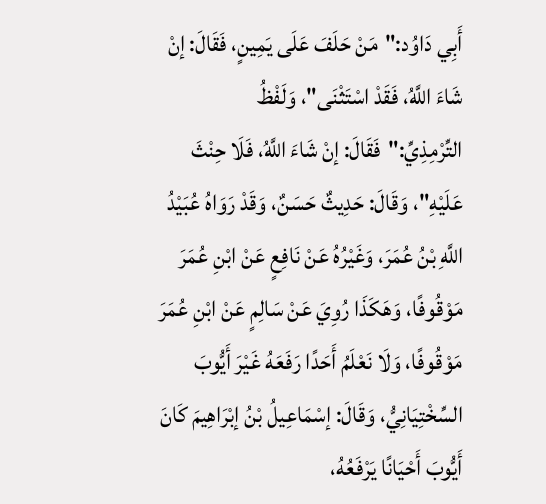أَبِي دَاوُد:"مَنْ حَلَفَ عَلَى يَمِينٍ، فَقَالَ: إنْ شَاءَ اللَّهُ، فَقَدْ اسْتَثْنَى"، وَلَفْظُ التِّرْمِذِيِّ:"فَقَالَ: إنْ شَاءَ اللَّهُ، فَلَا حِنْثَ عَلَيْهِ"، وَقَالَ: حَدِيثٌ حَسَنٌ، وَقَدْ رَوَاهُ عُبَيْدُ اللَّهِ بْنُ عُمَرَ، وَغَيْرُهُ عَنْ نَافِعٍ عَنْ ابْنِ عُمَرَ مَوْقُوفًا، وَهَكَذَا رُوِيَ عَنْ سَالِمٍ عَنْ ابْنِ عُمَرَ مَوْقُوفًا، وَلَا نَعْلَمُ أَحَدًا رَفَعَهُ غَيْرَ أَيُّوبَ السِّخْتِيَانِيُّ، وَقَالَ: إسْمَاعِيلُ بْنُ إبْرَاهِيمَ كَانَ أَيُّوبَ أَحْيَانًا يَرْفَعُهُ،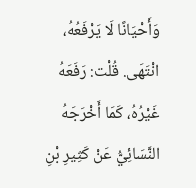وَأَحْيَانًا لَا يَرْفَعُهُ، انْتَهَى. قُلْت: رَفَعَهُ غَيْرُهُ، كَمَا أَخْرَجَهُ النَّسَائِيُّ عَنْ كَثِيرِ بْنِ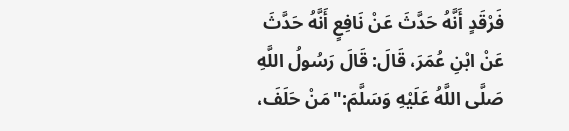فَرْقَدٍ أَنَّهُ حَدَّثَ عَنْ نَافِعٍ أَنَّهُ حَدَّثَ عَنْ ابْنِ عُمَرَ، قَالَ: قَالَ رَسُولُ اللَّهِ صَلَّى اللَّهُ عَلَيْهِ وَسَلَّمَ:"مَنْ حَلَفَ،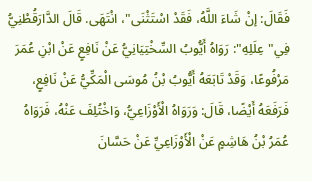فَقَالَ: إنْ شَاءَ اللَّهُ، فَقَدْ اسْتَثْنَى"، انْتَهَى. قَالَ الدَّارَقُطْنِيُّ فِي"عِلَلِهِ": رَوَاهُ أَيُّوبُ السِّخْتِيَانِيُّ عَنْ نَافِعٍ عَنْ ابْنِ عُمَرَ مَرْفُوعًا، وَقَدْ تَابَعَهُ أَيُّوبُ بْنُ مُوسَى الْمَكِّيُّ عَنْ نَافِعٍ، فَرَفَعَهُ أَيْضًا، قَالَ: وَرَوَاهُ الْأَوْزَاعِيُّ، وَاخْتُلِفَ عَنْهُ، فَرَوَاهُ عُمَرُ بْنُ هَاشِمٍ عَنْ الْأَوْزَاعِيِّ عَنْ حَسَّانَ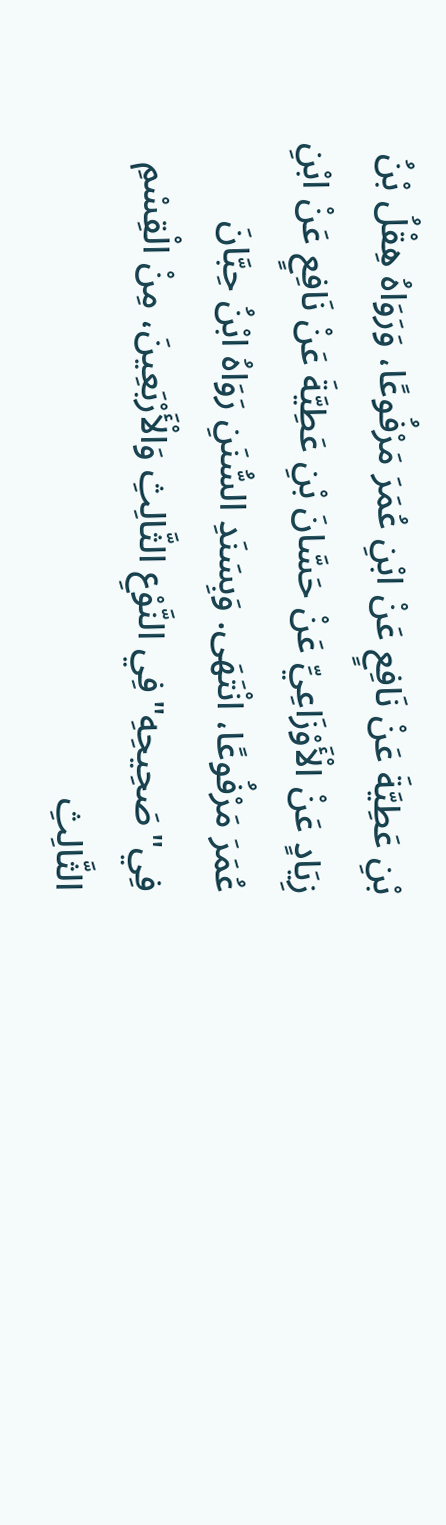بْنِ عَطِيَّةَ عَنْ نَافِعٍ عَنْ ابْنِ عُمَرَ مَرْفُوعًا، وَرَوَاهُ هِقْلُ بْنُ زِيَادٍ عَنْ الْأَوْزَاعِيِّ عَنْ حَسَّانَ بْنِ عَطِيَّةَ عَنْ نَافِعٍ عَنْ ابْنِ عُمَرَ مَرْفُوعًا، انْتَهَى. وَبِسَنَدِ السُّنَنِ رَوَاهُ ابْنُ حِبَّانَ فِي"صَحِيحِهِ"فِي النَّوْعِ الثَّالِثِ وَالْأَرْبَعِينَ، مِنْ الْقِسْمِ الثَّالِثِ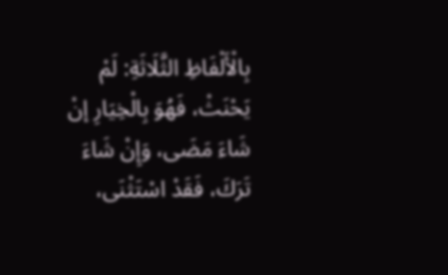بِالْأَلْفَاظِ الثَّلَاثَةِ: لَمْ يَحْنَثْ، فَهُوَ بِالْخِيَارِ إنْ شَاءَ مَضَى، وَإِنْ شَاءَ تَرَكَ، فَقَدْ اسْتَثْنَى،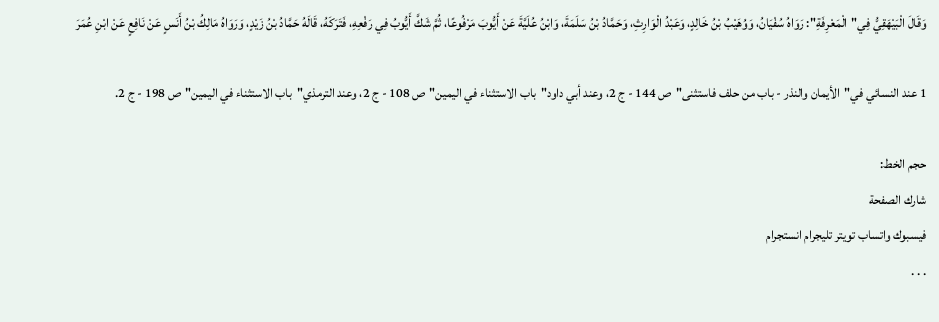وَقَالَ الْبَيْهَقِيُّ فِي"الْمَعْرِفَةِ": رَوَاهُ سُفْيَانُ، وَوُهَيْبُ بْنُ خَالِدٍ، وَعَبْدُ الْوَارِثِ، وَحَمَّادُ بْنُ سَلَمَةَ، وَابْنُ عُلَيَّةَ عَنْ أَيُّوبَ مَرْفُوعًا، ثُمَّ شَكَّ أَيُّوبُ فِي رَفْعِهِ، فَتَرَكَهُ، قَالَهُ حَمَّادُ بْنُ زَيْدٍ، وَرَوَاهُ مَالِكُ بْنُ أَنَسٍ عَنْ نَافِعٍ عَنْ ابْنِ عُمَرَ

1 عند النسائي في"الأيمان والنذر - باب من حلف فاستثنى"ص 144 - ج 2، وعند أبي داود"باب الاستثناء في اليمين"ص 108 - ج 2، وعند الترمذي"باب الاستثناء في اليمين"ص 198 - ج 2.

حجم الخط:
شارك الصفحة
فيسبوك واتساب تويتر تليجرام انستجرام
. . .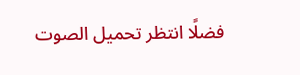فضلًا انتظر تحميل الصوت